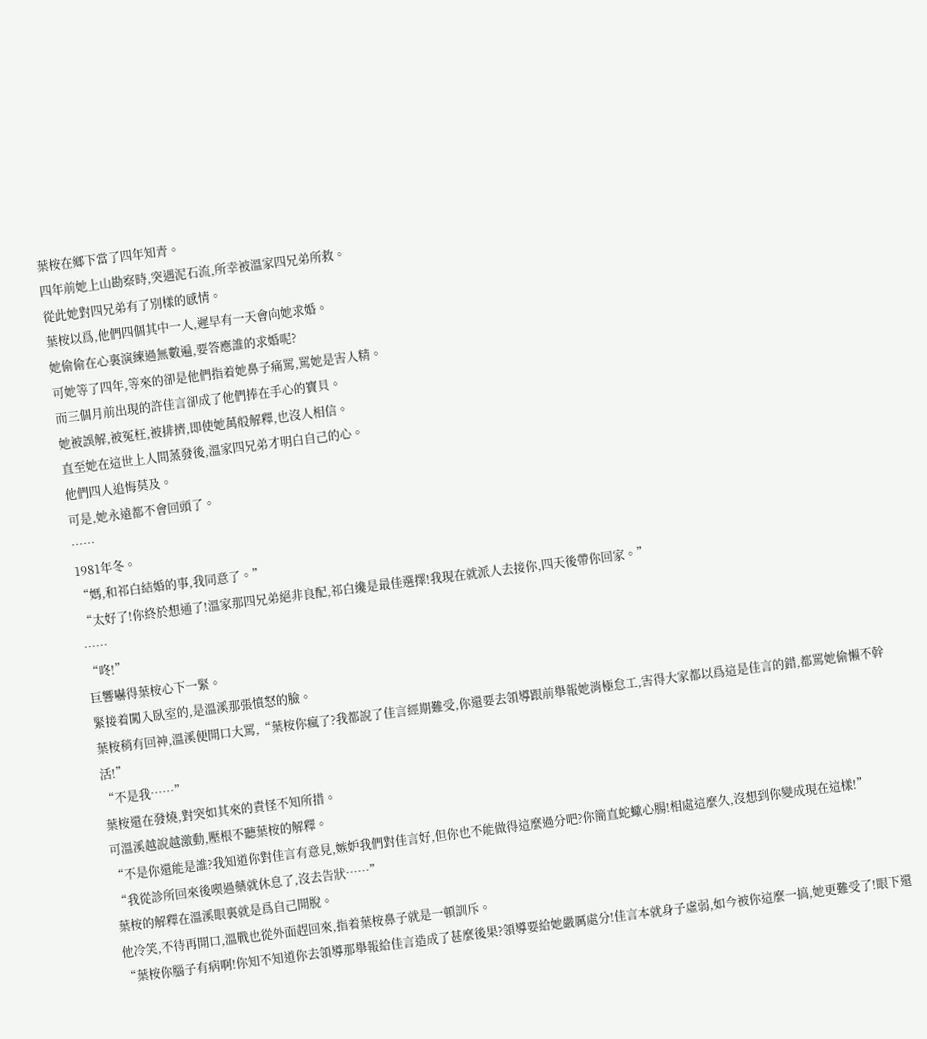葉桉在鄉下當了四年知青。
四年前她上山勘察時,突遇泥石流,所幸被溫家四兄弟所救。
從此她對四兄弟有了別樣的感情。
葉桉以爲,他們四個其中一人,遲早有一天會向她求婚。
她偷偷在心裏演練過無數遍,要答應誰的求婚呢?
可她等了四年,等來的卻是他們指着她鼻子痛罵,罵她是害人精。
而三個月前出現的許佳言卻成了他們捧在手心的寶貝。
她被誤解,被冤枉,被排擠,即使她萬般解釋,也沒人相信。
直至她在這世上人間蒸發後,溫家四兄弟才明白自己的心。
他們四人追悔莫及。
可是,她永遠都不會回頭了。
……
1981年冬。
“媽,和祁白結婚的事,我同意了。”
“太好了!你終於想通了!溫家那四兄弟絕非良配,祁白纔是最佳選擇!我現在就派人去接你,四天後帶你回家。”
……
“咚!”
巨響嚇得葉桉心下一緊。
緊接着闖入臥室的,是溫溪那張憤怒的臉。
葉桉稍有回神,溫溪便開口大罵,“葉桉你瘋了?我都說了佳言經期難受,你還要去領導跟前舉報她消極怠工,害得大家都以爲這是佳言的錯,都罵她偷懶不幹活!”
“不是我……”
葉桉還在發燒,對突如其來的責怪不知所措。
可溫溪越說越激動,壓根不聽葉桉的解釋。
“不是你還能是誰?我知道你對佳言有意見,嫉妒我們對佳言好,但你也不能做得這麼過分吧?你簡直蛇蠍心腸!相處這麼久,沒想到你變成現在這樣!”
“我從診所回來後喫過藥就休息了,沒去告狀……”
葉桉的解釋在溫溪眼裏就是爲自己開脫。
他冷笑,不待再開口,溫戰也從外面趕回來,指着葉桉鼻子就是一頓訓斥。
“葉桉你腦子有病啊!你知不知道你去領導那舉報給佳言造成了甚麼後果?領導要給她嚴厲處分!佳言本就身子虛弱,如今被你這麼一搞,她更難受了!眼下還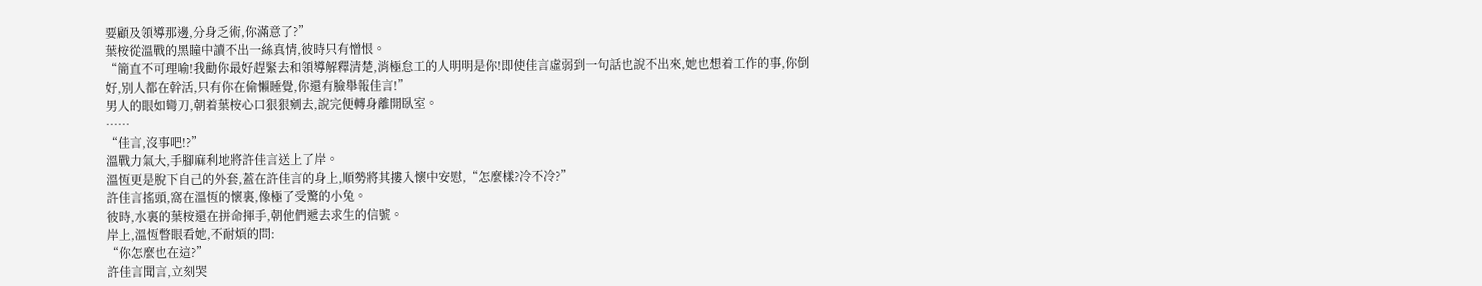要顧及領導那邊,分身乏術,你滿意了?”
葉桉從溫戰的黑瞳中讀不出一絲真情,彼時只有憎恨。
“簡直不可理喻!我勸你最好趕緊去和領導解釋清楚,消極怠工的人明明是你!即使佳言虛弱到一句話也說不出來,她也想着工作的事,你倒好,別人都在幹活,只有你在偷懶睡覺,你還有臉舉報佳言!”
男人的眼如彎刀,朝着葉桉心口狠狠剜去,說完便轉身離開臥室。
……
“佳言,沒事吧!?”
溫戰力氣大,手腳麻利地將許佳言送上了岸。
溫恆更是脫下自己的外套,蓋在許佳言的身上,順勢將其摟入懷中安慰,“怎麼樣?冷不冷?”
許佳言搖頭,窩在溫恆的懷裏,像極了受驚的小兔。
彼時,水裏的葉桉還在拼命揮手,朝他們遞去求生的信號。
岸上,溫恆瞥眼看她,不耐煩的問:
“你怎麼也在這?”
許佳言聞言,立刻哭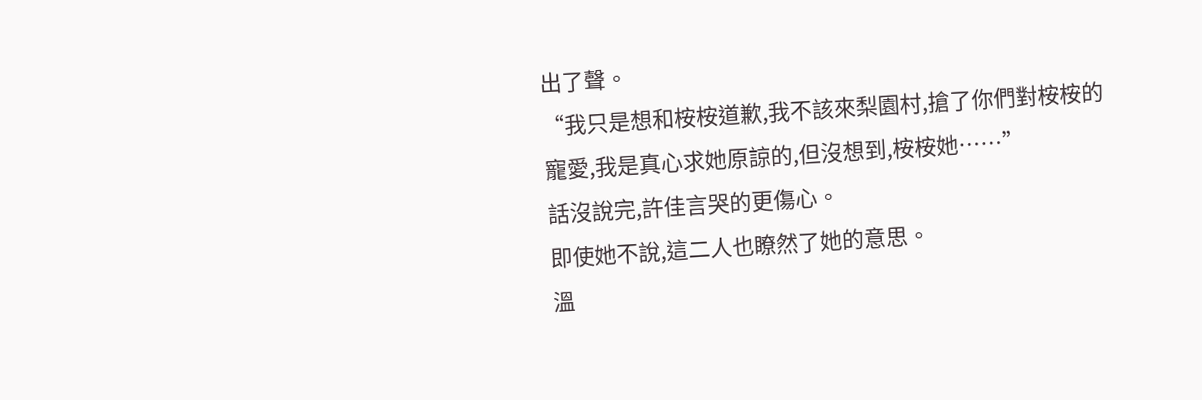出了聲。
“我只是想和桉桉道歉,我不該來梨園村,搶了你們對桉桉的寵愛,我是真心求她原諒的,但沒想到,桉桉她……”
話沒說完,許佳言哭的更傷心。
即使她不說,這二人也瞭然了她的意思。
溫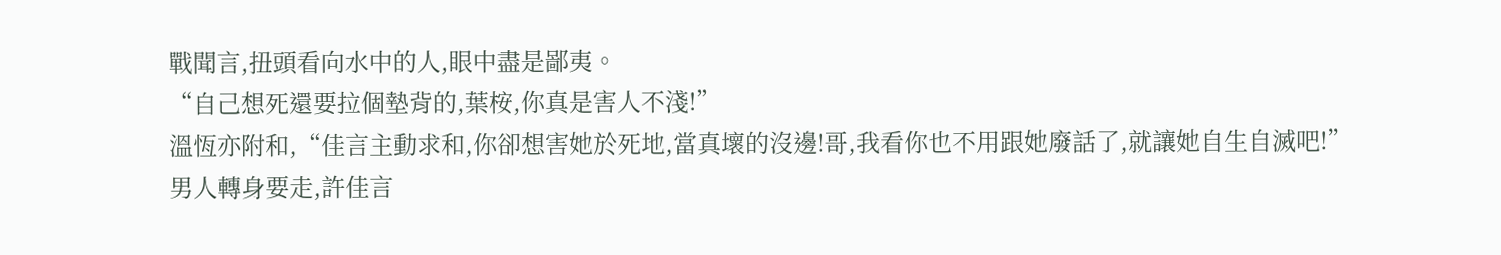戰聞言,扭頭看向水中的人,眼中盡是鄙夷。
“自己想死還要拉個墊背的,葉桉,你真是害人不淺!”
溫恆亦附和,“佳言主動求和,你卻想害她於死地,當真壞的沒邊!哥,我看你也不用跟她廢話了,就讓她自生自滅吧!”
男人轉身要走,許佳言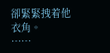卻緊緊拽着他衣角。
……